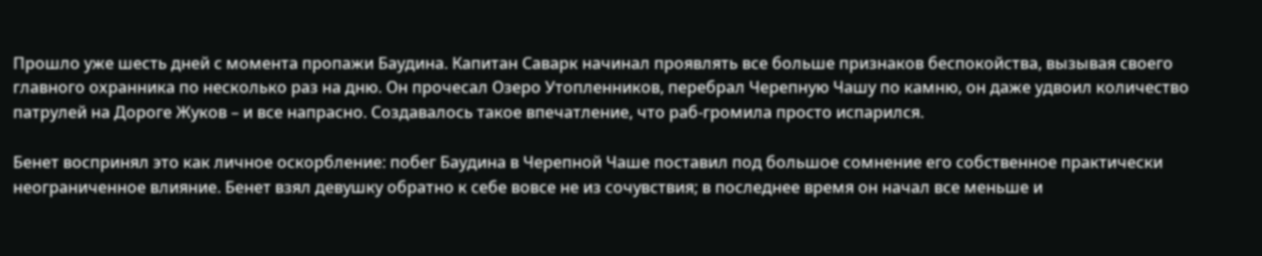Прошло уже шесть дней с момента пропажи Баудина. Капитан Саварк начинал проявлять все больше признаков беспокойства, вызывая своего главного охранника по несколько раз на дню. Он прочесал Озеро Утопленников, перебрал Черепную Чашу по камню, он даже удвоил количество патрулей на Дороге Жуков – и все напрасно. Создавалось такое впечатление, что раб-громила просто испарился.

Бенет воспринял это как личное оскорбление: побег Баудина в Черепной Чаше поставил под большое сомнение его собственное практически неограниченное влияние. Бенет взял девушку обратно к себе вовсе не из сочувствия; в последнее время он начал все меньше и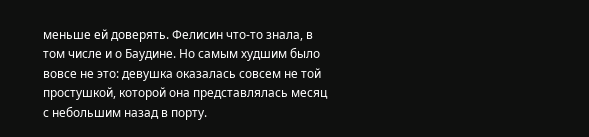меньше ей доверять. Фелисин что-то знала, в том числе и о Баудине. Но самым худшим было вовсе не это: девушка оказалась совсем не той простушкой, которой она представлялась месяц с небольшим назад в порту.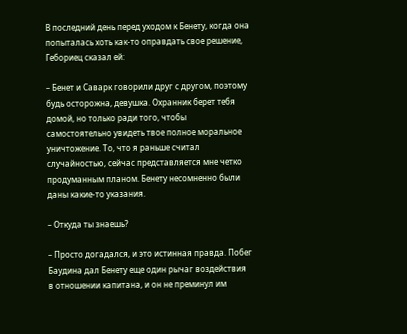В последний день перед уходом к Бенету, когда она попыталась хоть как-то оправдать свое решение, Гебориец сказал ей:

– Бенет и Саварк говорили друг с другом, поэтому будь осторожна, девушка. Охранник берет тебя домой, но только ради того, чтобы самостоятельно увидеть твое полное моральное уничтожение. То, что я раньше считал случайностью, сейчас представляется мне четко продуманным планом. Бенету несомненно были даны какие-то указания.

– Откуда ты знаешь?

– Просто догадался, и это истинная правда. Побег Баудина дал Бенету еще один рычаг воздействия в отношении капитана, и он не преминул им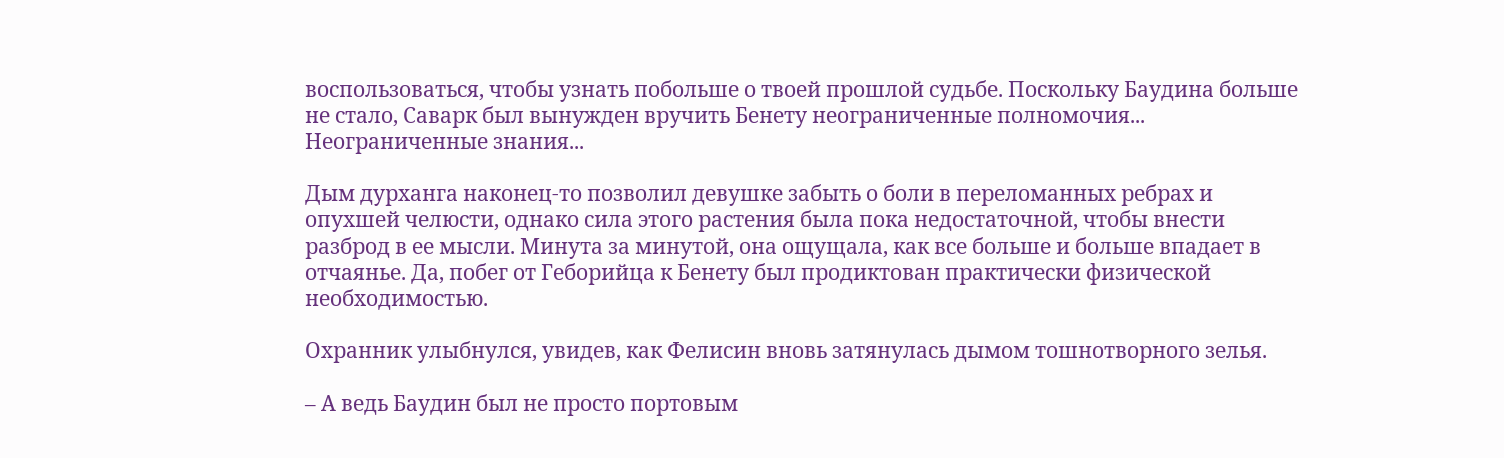воспользоваться, чтобы узнать побольше о твоей прошлой судьбе. Поскольку Баудина больше не стало, Саварк был вынужден вручить Бенету неограниченные полномочия... Неограниченные знания...

Дым дурханга наконец-то позволил девушке забыть о боли в переломанных ребрах и опухшей челюсти, однако сила этого растения была пока недостаточной, чтобы внести разброд в ее мысли. Минута за минутой, она ощущала, как все больше и больше впадает в отчаянье. Да, побег от Геборийца к Бенету был продиктован практически физической необходимостью.

Охранник улыбнулся, увидев, как Фелисин вновь затянулась дымом тошнотворного зелья.

– А ведь Баудин был не просто портовым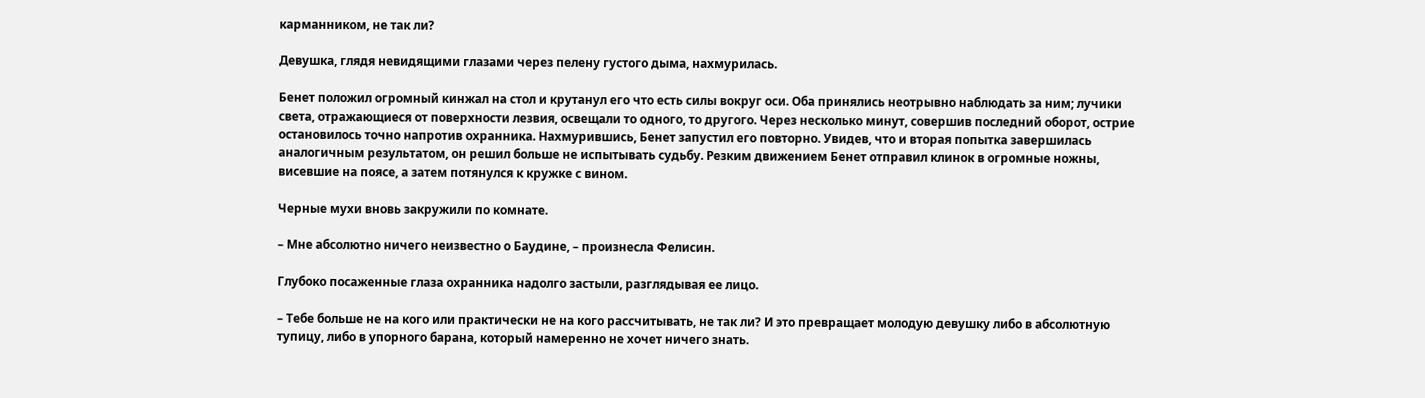карманником, не так ли?

Девушка, глядя невидящими глазами через пелену густого дыма, нахмурилась.

Бенет положил огромный кинжал на стол и крутанул его что есть силы вокруг оси. Оба принялись неотрывно наблюдать за ним; лучики света, отражающиеся от поверхности лезвия, освещали то одного, то другого. Через несколько минут, совершив последний оборот, острие остановилось точно напротив охранника. Нахмурившись, Бенет запустил его повторно. Увидев, что и вторая попытка завершилась аналогичным результатом, он решил больше не испытывать судьбу. Резким движением Бенет отправил клинок в огромные ножны, висевшие на поясе, а затем потянулся к кружке с вином.

Черные мухи вновь закружили по комнате.

– Мне абсолютно ничего неизвестно о Баудине, – произнесла Фелисин.

Глубоко посаженные глаза охранника надолго застыли, разглядывая ее лицо.

– Тебе больше не на кого или практически не на кого рассчитывать, не так ли? И это превращает молодую девушку либо в абсолютную тупицу, либо в упорного барана, который намеренно не хочет ничего знать.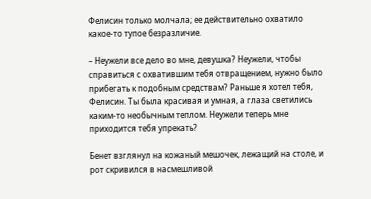Фелисин только молчала; ее действительно охватило какое-то тупое безразличие.

– Неужели все дело во мне, девушка? Неужели, чтобы справиться с охватившим тебя отвращением, нужно было прибегать к подобным средствам? Раньше я хотел тебя, Фелисин. Ты была красивая и умная, а глаза светились каким-то необычным теплом. Неужели теперь мне приходится тебя упрекать?

Бенет взглянул на кожаный мешочек, лежащий на столе, и рот скривился в насмешливой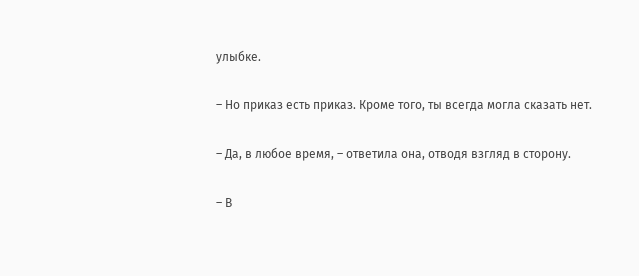улыбке.

– Но приказ есть приказ. Кроме того, ты всегда могла сказать нет.

– Да, в любое время, – ответила она, отводя взгляд в сторону.

– В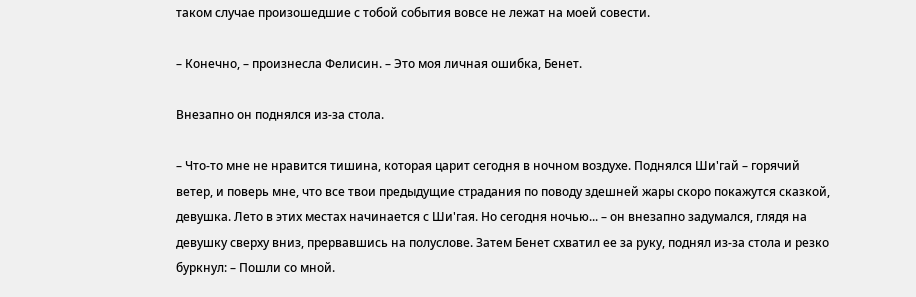таком случае произошедшие с тобой события вовсе не лежат на моей совести.

– Конечно, – произнесла Фелисин. – Это моя личная ошибка, Бенет.

Внезапно он поднялся из-за стола.

– Что-то мне не нравится тишина, которая царит сегодня в ночном воздухе. Поднялся Ши'гай – горячий ветер, и поверь мне, что все твои предыдущие страдания по поводу здешней жары скоро покажутся сказкой, девушка. Лето в этих местах начинается с Ши'гая. Но сегодня ночью... – он внезапно задумался, глядя на девушку сверху вниз, прервавшись на полуслове. Затем Бенет схватил ее за руку, поднял из-за стола и резко буркнул: – Пошли со мной.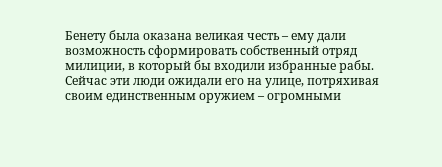Бенету была оказана великая честь – ему дали возможность сформировать собственный отряд милиции, в который бы входили избранные рабы. Сейчас эти люди ожидали его на улице, потряхивая своим единственным оружием – огромными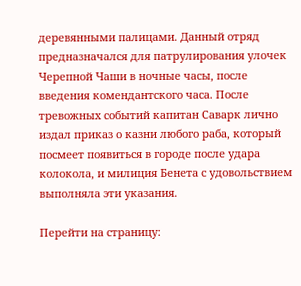деревянными палицами. Данный отряд предназначался для патрулирования улочек Черепной Чаши в ночные часы, после введения комендантского часа. После тревожных событий капитан Саварк лично издал приказ о казни любого раба, который посмеет появиться в городе после удара колокола, и милиция Бенета с удовольствием выполняла эти указания.

Перейти на страницу: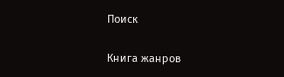Поиск

Книга жанров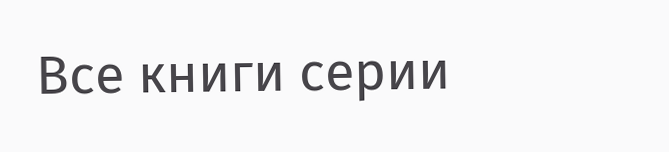Все книги серии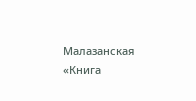Малазанская «Книга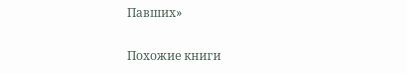Павших»

Похожие книги